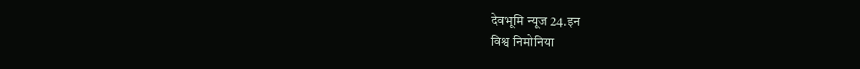देवभूमि न्यूज 24.इन
विश्व निमोनिया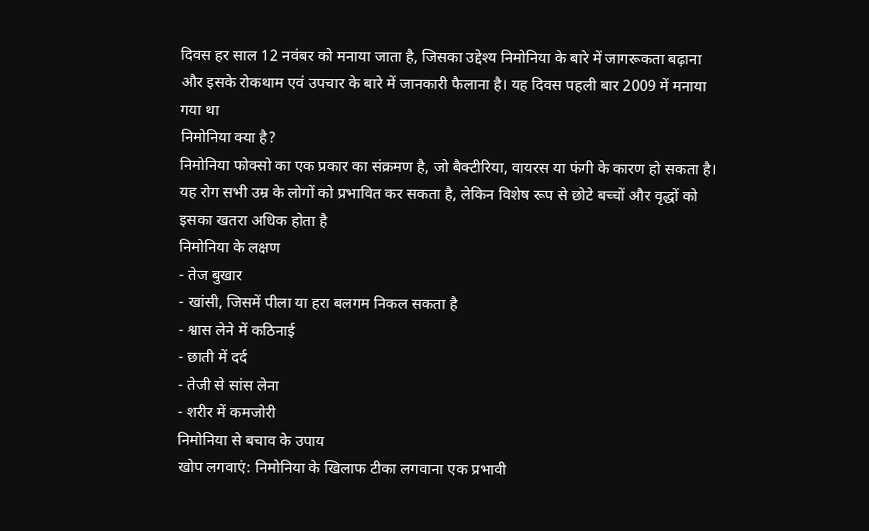दिवस हर साल 12 नवंबर को मनाया जाता है, जिसका उद्देश्य निमोनिया के बारे में जागरूकता बढ़ाना और इसके रोकथाम एवं उपचार के बारे में जानकारी फैलाना है। यह दिवस पहली बार 2009 में मनाया गया था
निमोनिया क्या है?
निमोनिया फोक्सो का एक प्रकार का संक्रमण है, जो बैक्टीरिया, वायरस या फंगी के कारण हो सकता है। यह रोग सभी उम्र के लोगों को प्रभावित कर सकता है, लेकिन विशेष रूप से छोटे बच्चों और वृद्धों को इसका खतरा अधिक होता है
निमोनिया के लक्षण
- तेज बुखार
- खांसी, जिसमें पीला या हरा बलगम निकल सकता है
- श्वास लेने में कठिनाई
- छाती में दर्द
- तेजी से सांस लेना
- शरीर में कमजोरी
निमोनिया से बचाव के उपाय
खोप लगवाएं: निमोनिया के खिलाफ टीका लगवाना एक प्रभावी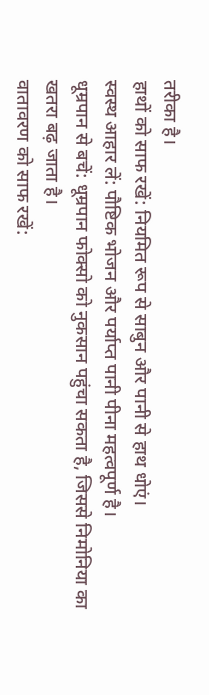तरीका है।
हाथों को साफ रखें: नियमित रूप से साबुन और पानी से हाथ धोएं।
स्वस्थ आहार लें: पौष्टिक भोजन और पर्याप्त पानी पीना महत्वपूर्ण है।
धूम्रपान से बचें: धूम्रपान फोक्सो को नुकसान पहुंचा सकता है, जिससे निमोनिया का खतरा बढ़ जाता है।
वातावरण को साफ रखें: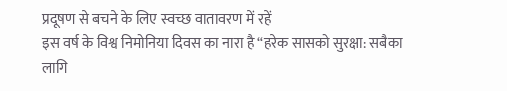प्रदूषण से बचने के लिए स्वच्छ वातावरण में रहें
इस वर्ष के विश्व निमोनिया दिवस का नारा है “हरेक सासको सुरक्षा: सबैका लागि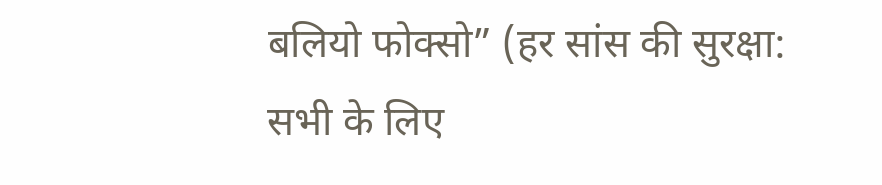बलियो फोक्सो” (हर सांस की सुरक्षा: सभी के लिए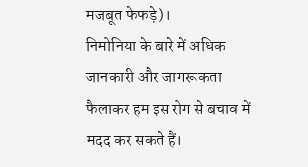मजबूत फेफड़े)।
निमोनिया के बारे में अधिक जानकारी और जागरूकता फैलाकर हम इस रोग से बचाव में मदद कर सकते हैं।